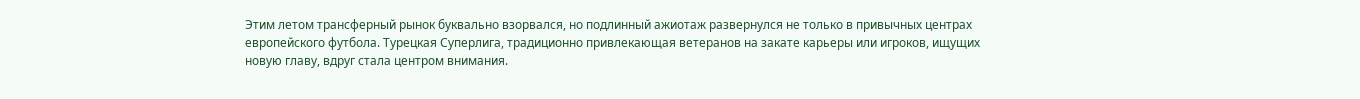Этим летом трансферный рынок буквально взорвался, но подлинный ажиотаж развернулся не только в привычных центрах европейского футбола. Турецкая Суперлига, традиционно привлекающая ветеранов на закате карьеры или игроков, ищущих новую главу, вдруг стала центром внимания.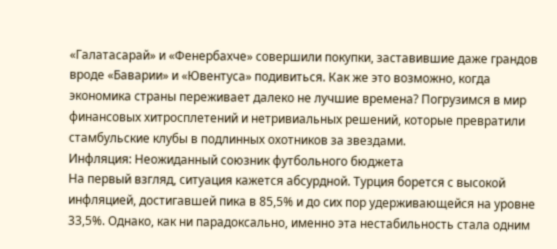«Галатасарай» и «Фенербахче» совершили покупки, заставившие даже грандов вроде «Баварии» и «Ювентуса» подивиться. Как же это возможно, когда экономика страны переживает далеко не лучшие времена? Погрузимся в мир финансовых хитросплетений и нетривиальных решений, которые превратили стамбульские клубы в подлинных охотников за звездами.
Инфляция: Неожиданный союзник футбольного бюджета
На первый взгляд, ситуация кажется абсурдной. Турция борется с высокой инфляцией, достигавшей пика в 85,5% и до сих пор удерживающейся на уровне 33,5%. Однако, как ни парадоксально, именно эта нестабильность стала одним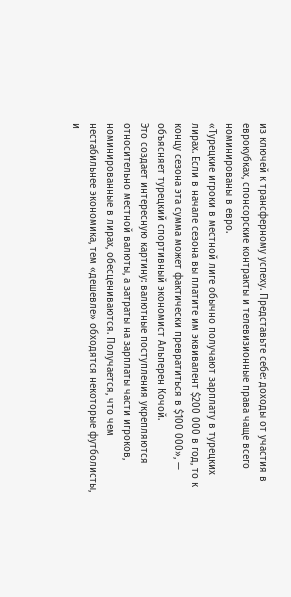из ключей к трансферному успеху. Представьте себе: доходы от участия в еврокубках, спонсорские контракты и телевизионные права чаще всего номинированы в евро.
«Турецкие игроки в местной лиге обычно получают зарплату в турецких лирах. Если в начале сезона вы платите им эквивалент $200 000 в год, то к концу сезона эта сумма может фактически превратиться в $100 000», — объясняет турецкий спортивный экономист Альперен Кочой.
Это создает интересную картину: валютные поступления укрепляются относительно местной валюты, а затраты на зарплаты части игроков, номинированные в лирах, обесцениваются. Получается, что чем нестабильнее экономика, тем «дешевле» обходятся некоторые футболисты, и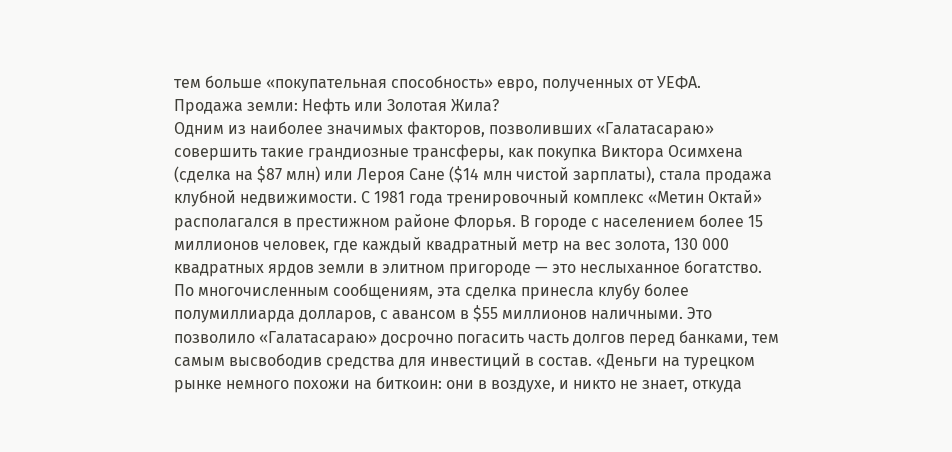тем больше «покупательная способность» евро, полученных от УЕФА.
Продажа земли: Нефть или Золотая Жила?
Одним из наиболее значимых факторов, позволивших «Галатасараю» совершить такие грандиозные трансферы, как покупка Виктора Осимхена (сделка на $87 млн) или Лероя Сане ($14 млн чистой зарплаты), стала продажа клубной недвижимости. С 1981 года тренировочный комплекс «Метин Октай» располагался в престижном районе Флорья. В городе с населением более 15 миллионов человек, где каждый квадратный метр на вес золота, 130 000 квадратных ярдов земли в элитном пригороде — это неслыханное богатство.
По многочисленным сообщениям, эта сделка принесла клубу более полумиллиарда долларов, с авансом в $55 миллионов наличными. Это позволило «Галатасараю» досрочно погасить часть долгов перед банками, тем самым высвободив средства для инвестиций в состав. «Деньги на турецком рынке немного похожи на биткоин: они в воздухе, и никто не знает, откуда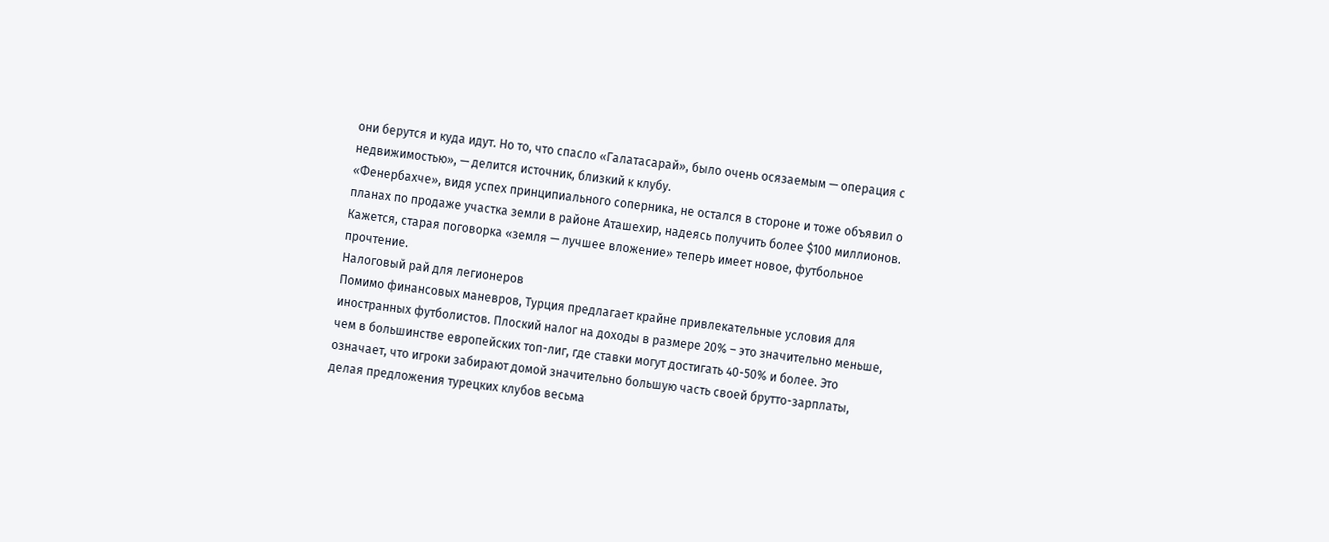они берутся и куда идут. Но то, что спасло «Галатасарай», было очень осязаемым — операция с недвижимостью», — делится источник, близкий к клубу.
«Фенербахче», видя успех принципиального соперника, не остался в стороне и тоже объявил о планах по продаже участка земли в районе Аташехир, надеясь получить более $100 миллионов. Кажется, старая поговорка «земля — лучшее вложение» теперь имеет новое, футбольное прочтение.
Налоговый рай для легионеров
Помимо финансовых маневров, Турция предлагает крайне привлекательные условия для иностранных футболистов. Плоский налог на доходы в размере 20% – это значительно меньше, чем в большинстве европейских топ-лиг, где ставки могут достигать 40-50% и более. Это означает, что игроки забирают домой значительно большую часть своей брутто-зарплаты, делая предложения турецких клубов весьма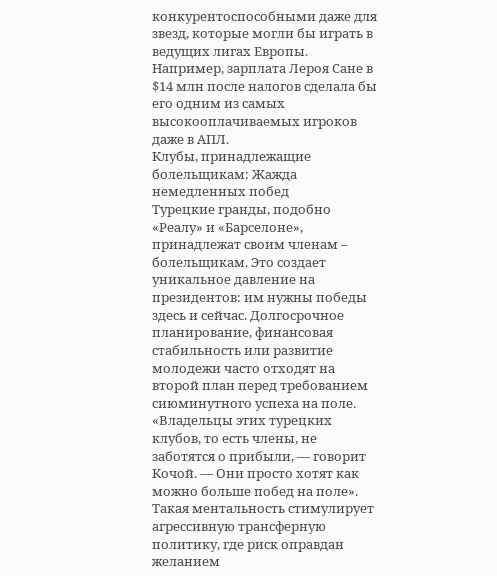конкурентоспособными даже для звезд, которые могли бы играть в ведущих лигах Европы. Например, зарплата Лероя Сане в $14 млн после налогов сделала бы его одним из самых высокооплачиваемых игроков даже в АПЛ.
Клубы, принадлежащие болельщикам: Жажда немедленных побед
Турецкие гранды, подобно «Реалу» и «Барселоне», принадлежат своим членам – болельщикам. Это создает уникальное давление на президентов: им нужны победы здесь и сейчас. Долгосрочное планирование, финансовая стабильность или развитие молодежи часто отходят на второй план перед требованием сиюминутного успеха на поле. «Владельцы этих турецких клубов, то есть члены, не заботятся о прибыли, — говорит Кочой. — Они просто хотят как можно больше побед на поле».
Такая ментальность стимулирует агрессивную трансферную политику, где риск оправдан желанием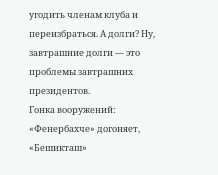угодить членам клуба и переизбраться. А долги? Ну, завтрашние долги — это проблемы завтрашних президентов.
Гонка вооружений: «Фенербахче» догоняет, «Бешикташ»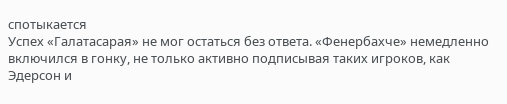спотыкается
Успех «Галатасарая» не мог остаться без ответа. «Фенербахче» немедленно включился в гонку, не только активно подписывая таких игроков, как Эдерсон и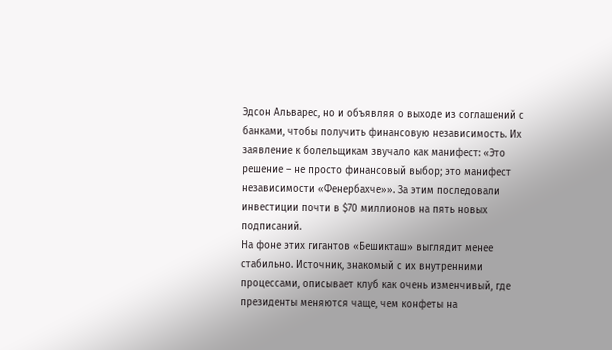Эдсон Альварес, но и объявляя о выходе из соглашений с банками, чтобы получить финансовую независимость. Их заявление к болельщикам звучало как манифест: «Это решение – не просто финансовый выбор; это манифест независимости «Фенербахче»». За этим последовали инвестиции почти в $70 миллионов на пять новых подписаний.
На фоне этих гигантов «Бешикташ» выглядит менее стабильно. Источник, знакомый с их внутренними процессами, описывает клуб как очень изменчивый, где президенты меняются чаще, чем конфеты на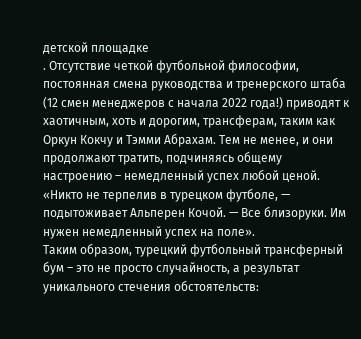детской площадке
. Отсутствие четкой футбольной философии, постоянная смена руководства и тренерского штаба (12 смен менеджеров с начала 2022 года!) приводят к хаотичным, хоть и дорогим, трансферам, таким как Оркун Кокчу и Тэмми Абрахам. Тем не менее, и они продолжают тратить, подчиняясь общему настроению – немедленный успех любой ценой.
«Никто не терпелив в турецком футболе, — подытоживает Альперен Кочой. — Все близоруки. Им нужен немедленный успех на поле».
Таким образом, турецкий футбольный трансферный бум – это не просто случайность, а результат уникального стечения обстоятельств: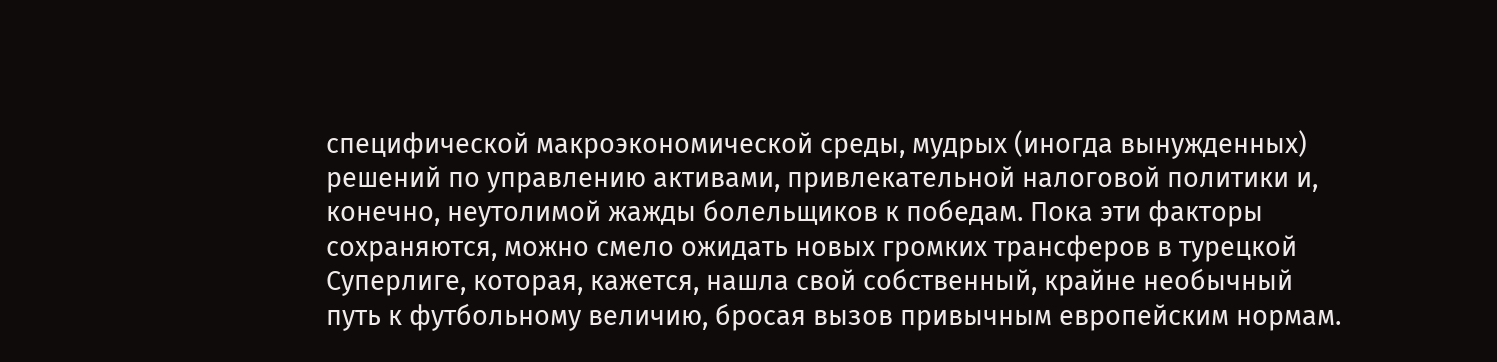специфической макроэкономической среды, мудрых (иногда вынужденных) решений по управлению активами, привлекательной налоговой политики и, конечно, неутолимой жажды болельщиков к победам. Пока эти факторы сохраняются, можно смело ожидать новых громких трансферов в турецкой Суперлиге, которая, кажется, нашла свой собственный, крайне необычный путь к футбольному величию, бросая вызов привычным европейским нормам.